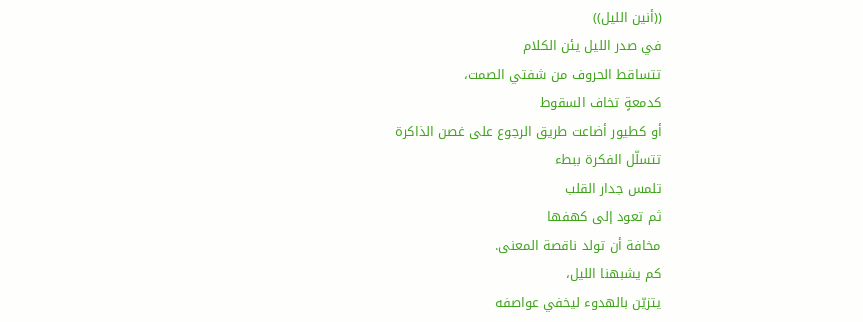((أنين الليل))
في صدر الليل يئن الكلام
تتساقط الحروف من شفتي الصمت،
كدمعةٍ تخاف السقوط
أو كطيور أضاعت طريق الرجوع على غصن الذاكرة
تتسلّل الفكرة ببطء
تلمس جدار القلب
ثم تعود إلى كهفها
مخافة أن تولد ناقصة المعنى.
كم يشبهنا الليل،
يتزيّن بالهدوء ليخفي عواصفه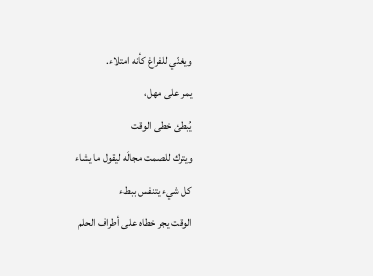ويغنّي للفراغ كأنه امتلاء.
يمر على مهل،
يُبطئ خطى الوقت
ويترك للصمت مجالَه ليقول ما يشاء
كل شيء يتنفس ببطء
الوقت يجر خطاه على أطراف الحلم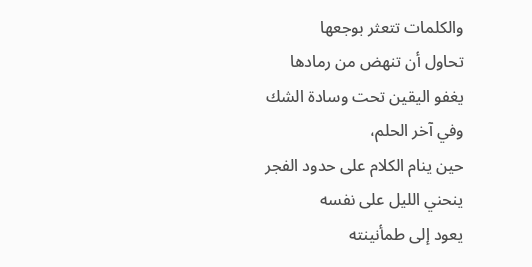والكلمات تتعثر بوجعها
تحاول أن تنهض من رمادها
يغفو اليقين تحت وسادة الشك
وفي آخر الحلم،
حين ينام الكلام على حدود الفجر
ينحني الليل على نفسه
يعود إلى طمأنينته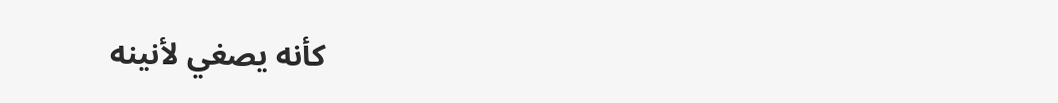كأنه يصغي لأنينه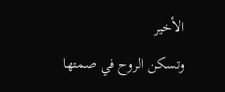الأخير
وتسكن الروح في صمتها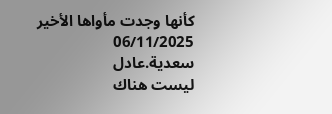كأنها وجدت مأواها الأخير
06/11/2025
سعدية.عادل
ليست هناك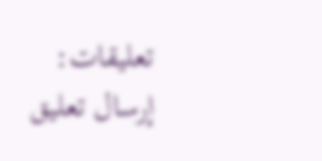تعليقات:
إرسال تعليق